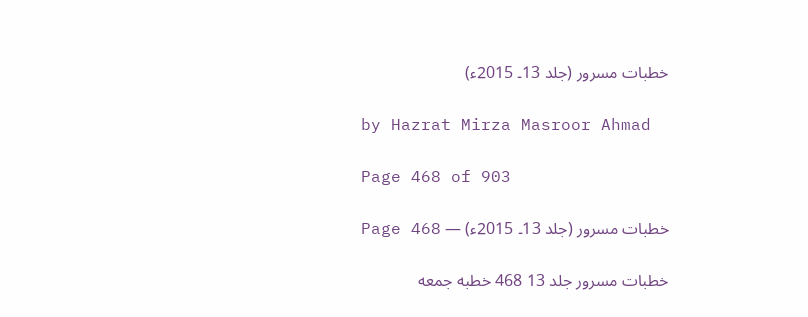خطبات مسرور (جلد 13۔ 2015ء)

by Hazrat Mirza Masroor Ahmad

Page 468 of 903

خطبات مسرور (جلد 13۔ 2015ء) — Page 468

خطبات مسرور جلد 13 468 خطبه جمعه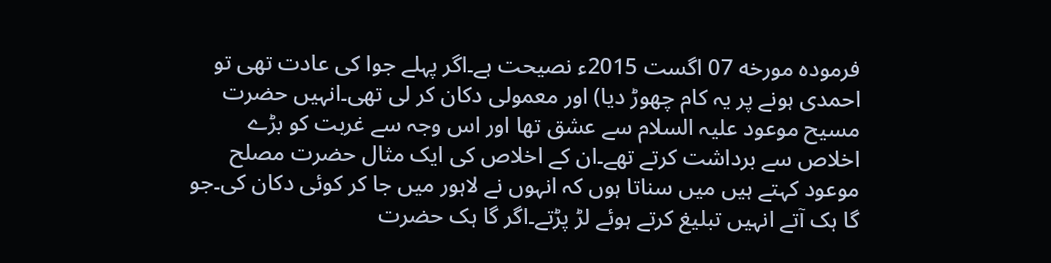فرموده مورخه 07 اگست 2015ء نصیحت ہے۔اگر پہلے جوا کی عادت تھی تو احمدی ہونے پر یہ کام چھوڑ دیا) اور معمولی دکان کر لی تھی۔انہیں حضرت مسیح موعود علیہ السلام سے عشق تھا اور اس وجہ سے غربت کو بڑے اخلاص سے برداشت کرتے تھے۔ان کے اخلاص کی ایک مثال حضرت مصلح موعود کہتے ہیں میں سناتا ہوں کہ انہوں نے لاہور میں جا کر کوئی دکان کی۔جو گا ہک آتے انہیں تبلیغ کرتے ہوئے لڑ پڑتے۔اگر گا ہک حضرت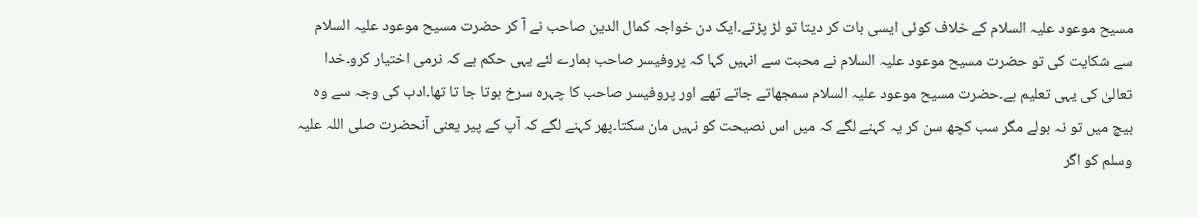مسیح موعود علیہ السلام کے خلاف کوئی ایسی بات کر دیتا تو لڑ پڑتے۔ایک دن خواجہ کمال الدین صاحب نے آ کر حضرت مسیح موعود علیہ السلام سے شکایت کی تو حضرت مسیح موعود علیہ السلام نے محبت سے انہیں کہا کہ پروفیسر صاحب ہمارے لئے یہی حکم ہے کہ نرمی اختیار کرو۔خدا تعالیٰ کی یہی تعلیم ہے۔حضرت مسیح موعود علیہ السلام سمجھاتے جاتے تھے اور پروفیسر صاحب کا چہرہ سرخ ہوتا جا تا تھا۔ادب کی وجہ سے وہ بیچ میں تو نہ بولے مگر سب کچھ سن کر یہ کہنے لگے کہ میں اس نصیحت کو نہیں مان سکتا۔پھر کہنے لگے کہ آپ کے پیر یعنی آنحضرت صلی اللہ علیہ وسلم کو اگر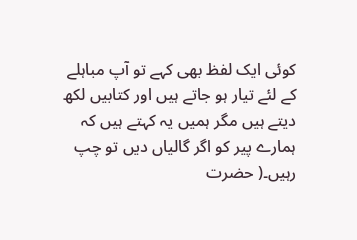کوئی ایک لفظ بھی کہے تو آپ مباہلے کے لئے تیار ہو جاتے ہیں اور کتابیں لکھ دیتے ہیں مگر ہمیں یہ کہتے ہیں کہ ہمارے پیر کو اگر گالیاں دیں تو چپ رہیں۔( حضرت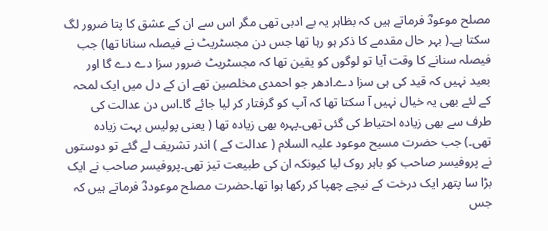مصلح موعودؓ فرماتے ہیں کہ بظاہر یہ بے ادبی تھی مگر اس سے ان کے عشق کا پتا ضرور لگ سکتا ہے۔( بہر حال مقدمے کا ذکر ہو رہا تھا جس دن مجسٹریٹ نے فیصلہ سنانا تھا) جب فیصلہ سنانے کا وقت آیا تو لوگوں کو یقین تھا کہ مجسٹریٹ ضرور سزا دے دے گا اور بعید نہیں کہ قید کی ہی سزا دے۔ادھر جو احمدی مخلصین تھے ان کے دل میں ایک لمحہ کے لئے بھی یہ خیال نہیں آ سکتا تھا کہ آپ کو گرفتار کر لیا جائے گا۔اس دن عدالت کی طرف سے بھی زیادہ احتیاط کی گئی تھی۔پہرہ بھی زیادہ تھا ( یعنی پولیس بہت زیادہ تھی۔) جب حضرت مسیح موعود علیہ السلام ( عدالت کے ) اندر تشریف لے گئے تو دوستوں نے پروفیسر صاحب کو باہر روک لیا کیونکہ ان کی طبیعت تیز تھی۔پروفیسر صاحب نے ایک بڑا سا پتھر ایک درخت کے نیچے چھپا کر رکھا ہوا تھا۔حضرت مصلح موعوددؓ فرماتے ہیں کہ جس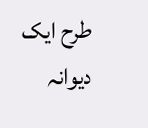طرح ایک دیوانہ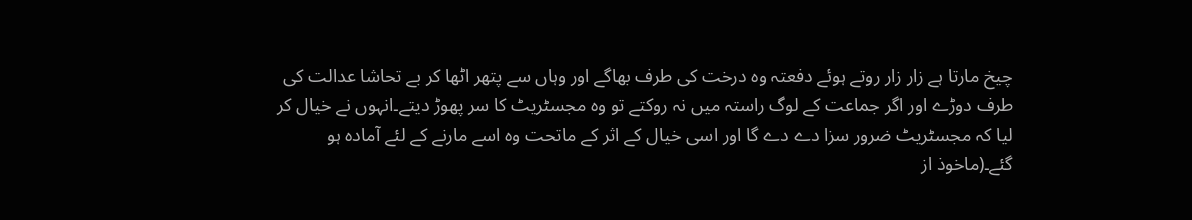چیخ مارتا ہے زار زار روتے ہوئے دفعتہ وہ درخت کی طرف بھاگے اور وہاں سے پتھر اٹھا کر بے تحاشا عدالت کی طرف دوڑے اور اگر جماعت کے لوگ راستہ میں نہ روکتے تو وہ مجسٹریٹ کا سر پھوڑ دیتے۔انہوں نے خیال کر لیا کہ مجسٹریٹ ضرور سزا دے دے گا اور اسی خیال کے اثر کے ماتحت وہ اسے مارنے کے لئے آمادہ ہو گئے۔(ماخوذ از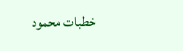خطبات محمود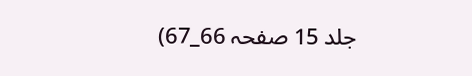جلد 15 صفحہ 66_67)